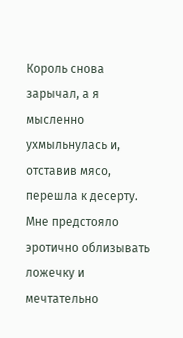Король снова зарычал, а я мысленно ухмыльнулась и, отставив мясо, перешла к десерту. Мне предстояло эротично облизывать ложечку и мечтательно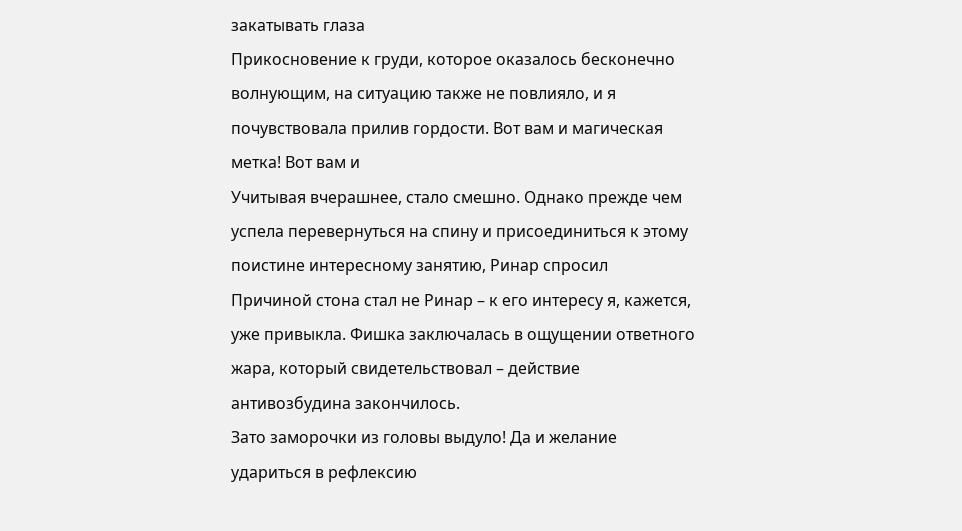закатывать глаза
Прикосновение к груди, которое оказалось бесконечно волнующим, на ситуацию также не повлияло, и я почувствовала прилив гордости. Вот вам и магическая метка! Вот вам и
Учитывая вчерашнее, стало смешно. Однако прежде чем успела перевернуться на спину и присоединиться к этому поистине интересному занятию, Ринар спросил
Причиной стона стал не Ринар – к его интересу я, кажется, уже привыкла. Фишка заключалась в ощущении ответного жара, который свидетельствовал – действие антивозбудина закончилось.
Зато заморочки из головы выдуло! Да и желание удариться в рефлексию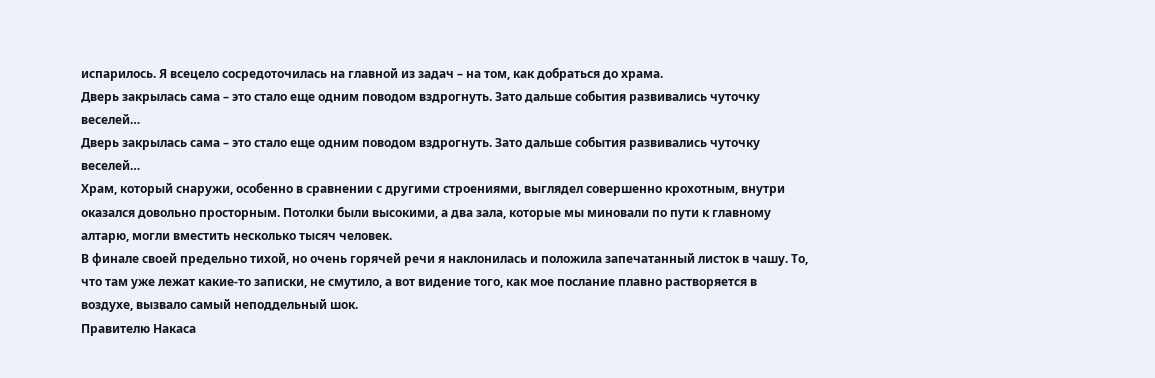испарилось. Я всецело сосредоточилась на главной из задач – на том, как добраться до храма.
Дверь закрылась сама – это стало еще одним поводом вздрогнуть. Зато дальше события развивались чуточку веселей…
Дверь закрылась сама – это стало еще одним поводом вздрогнуть. Зато дальше события развивались чуточку веселей…
Храм, который снаружи, особенно в сравнении с другими строениями, выглядел совершенно крохотным, внутри оказался довольно просторным. Потолки были высокими, а два зала, которые мы миновали по пути к главному алтарю, могли вместить несколько тысяч человек.
В финале своей предельно тихой, но очень горячей речи я наклонилась и положила запечатанный листок в чашу. То, что там уже лежат какие-то записки, не смутило, а вот видение того, как мое послание плавно растворяется в воздухе, вызвало самый неподдельный шок.
Правителю Накаса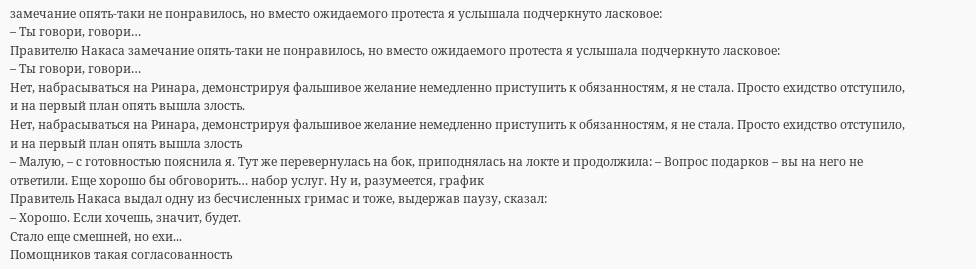замечание опять-таки не понравилось, но вместо ожидаемого протеста я услышала подчеркнуто ласковое:
– Ты говори, говори…
Правителю Накаса замечание опять-таки не понравилось, но вместо ожидаемого протеста я услышала подчеркнуто ласковое:
– Ты говори, говори…
Нет, набрасываться на Ринара, демонстрируя фальшивое желание немедленно приступить к обязанностям, я не стала. Просто ехидство отступило, и на первый план опять вышла злость.
Нет, набрасываться на Ринара, демонстрируя фальшивое желание немедленно приступить к обязанностям, я не стала. Просто ехидство отступило, и на первый план опять вышла злость
– Малую, – с готовностью пояснила я. Тут же перевернулась на бок, приподнялась на локте и продолжила: – Вопрос подарков – вы на него не ответили. Еще хорошо бы обговорить… набор услуг. Ну и, разумеется, график
Правитель Накаса выдал одну из бесчисленных гримас и тоже, выдержав паузу, сказал:
– Хорошо. Если хочешь, значит, будет.
Стало еще смешней, но ехи...
Помощников такая согласованность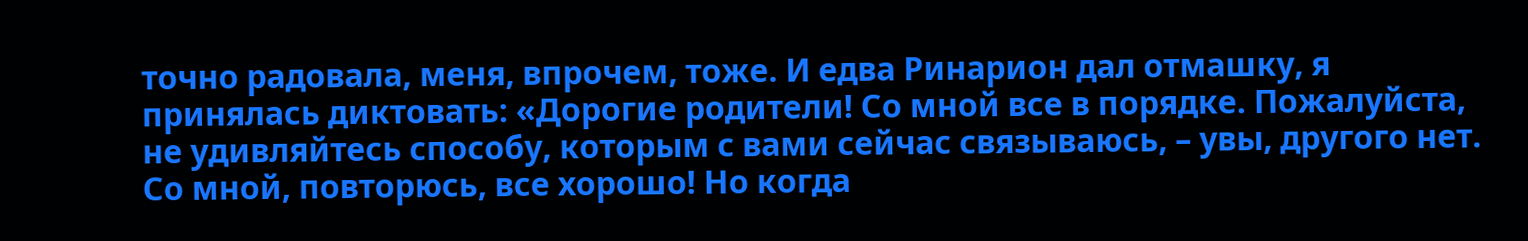точно радовала, меня, впрочем, тоже. И едва Ринарион дал отмашку, я принялась диктовать: «Дорогие родители! Со мной все в порядке. Пожалуйста, не удивляйтесь способу, которым с вами сейчас связываюсь, – увы, другого нет. Со мной, повторюсь, все хорошо! Но когда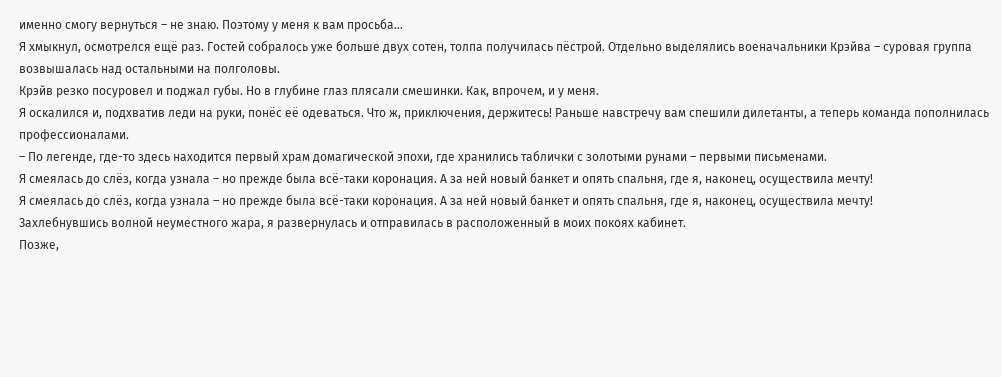именно смогу вернуться – не знаю. Поэтому у меня к вам просьба…
Я хмыкнул, осмотрелся ещё раз. Гостей собралось уже больше двух сотен, толпа получилась пёстрой. Отдельно выделялись военачальники Крэйва – суровая группа возвышалась над остальными на полголовы.
Крэйв резко посуровел и поджал губы. Но в глубине глаз плясали смешинки. Как, впрочем, и у меня.
Я оскалился и, подхватив леди на руки, понёс её одеваться. Что ж, приключения, держитесь! Раньше навстречу вам спешили дилетанты, а теперь команда пополнилась профессионалами.
– По легенде, где-то здесь находится первый храм домагической эпохи, где хранились таблички с золотыми рунами – первыми письменами.
Я смеялась до слёз, когда узнала – но прежде была всё-таки коронация. А за ней новый банкет и опять спальня, где я, наконец, осуществила мечту!
Я смеялась до слёз, когда узнала – но прежде была всё-таки коронация. А за ней новый банкет и опять спальня, где я, наконец, осуществила мечту!
Захлебнувшись волной неуместного жара, я развернулась и отправилась в расположенный в моих покоях кабинет.
Позже,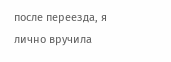после переезда, я лично вручила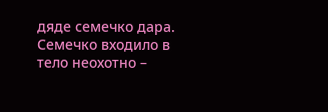дяде семечко дара. Семечко входило в тело неохотно –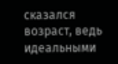сказался возраст, ведь идеальными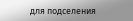для подселения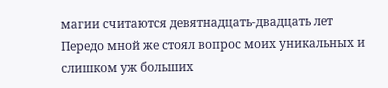магии считаются девятнадцать-двадцать лет
Передо мной же стоял вопрос моих уникальных и слишком уж больших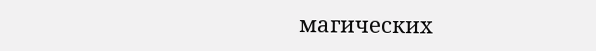магических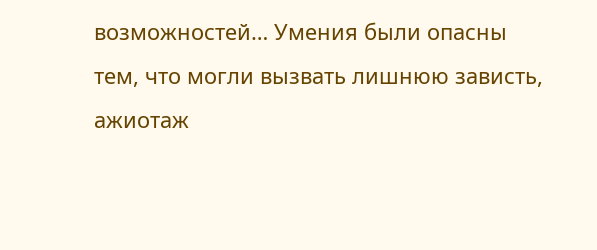возможностей… Умения были опасны тем, что могли вызвать лишнюю зависть, ажиотаж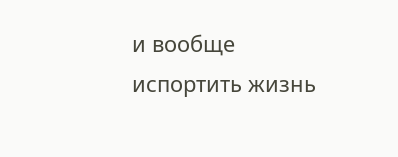и вообще испортить жизнь